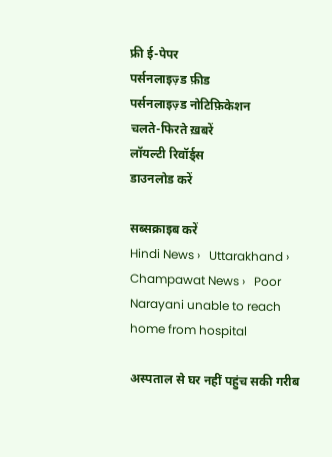फ्री ई-पेपर
पर्सनलाइज़्ड फ़ीड
पर्सनलाइज़्ड नोटिफ़िकेशन
चलते-फिरते ख़बरें
लॉयल्टी रिवॉर्ड्स
डाउनलोड करें

सब्सक्राइब करें
Hindi News ›   Uttarakhand ›   Champawat News ›   Poor Narayani unable to reach home from hospital

अस्पताल से घर नहीं पहुंच सकी गरीब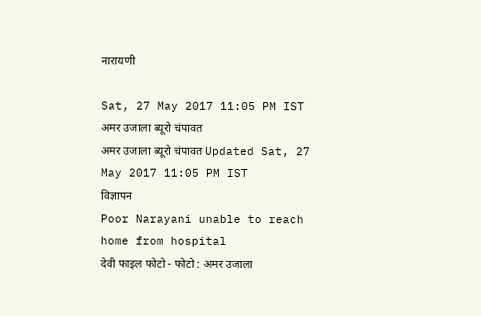नारायणी

Sat, 27 May 2017 11:05 PM IST
अमर उजाला ब्यूरो चंपावत
अमर उजाला ब्यूरो चंपावत Updated Sat, 27 May 2017 11:05 PM IST
विज्ञापन
Poor Narayani unable to reach home from hospital
देवी फाइल फोटो - फोटो : अमर उजाला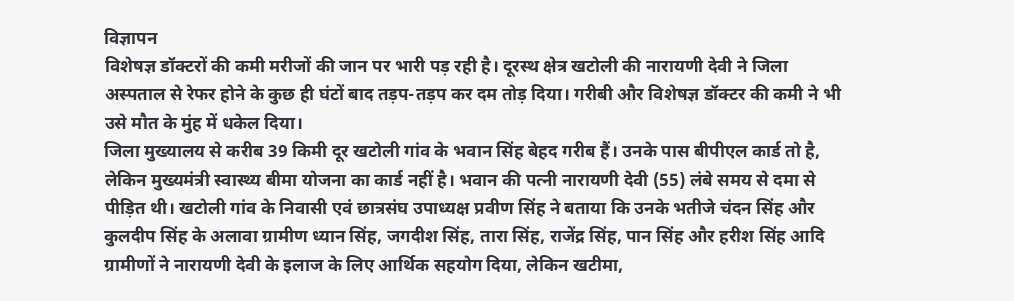विज्ञापन
विशेषज्ञ डॉक्टरों की कमी मरीजों की जान पर भारी पड़ रही है। दूरस्थ क्षेत्र खटोली की नारायणी देवी ने जिला अस्पताल से रेफर होने के कुछ ही घंटों बाद तड़प-तड़प कर दम तोड़ दिया। गरीबी और विशेषज्ञ डॉक्टर की कमी ने भी उसे मौत के मुंह में धकेल दिया।
जिला मुख्यालय से करीब 39 किमी दूर खटोली गांव के भवान सिंह बेहद गरीब हैं। उनके पास बीपीएल कार्ड तो है, लेकिन मुख्यमंत्री स्वास्थ्य बीमा योजना का कार्ड नहीं है। भवान की पत्नी नारायणी देवी (55) लंबे समय से दमा से पीड़ित थी। खटोली गांव के निवासी एवं छात्रसंघ उपाध्यक्ष प्रवीण सिंह ने बताया कि उनके भतीजे चंदन सिंह और कुलदीप सिंह के अलावा ग्रामीण ध्यान सिंह, जगदीश सिंह, तारा सिंह, राजेंद्र सिंह, पान सिंह और हरीश सिंह आदि ग्रामीणों ने नारायणी देवी के इलाज के लिए आर्थिक सहयोग दिया, लेकिन खटीमा,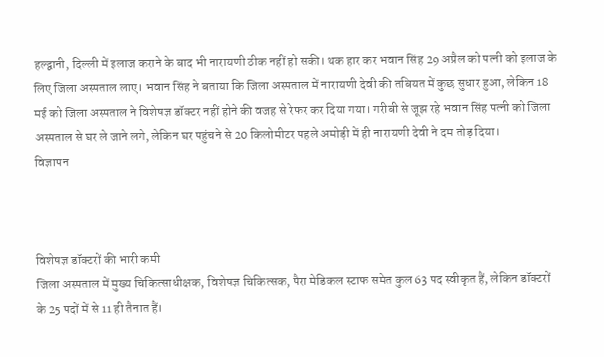हल्द्वानी, दिल्ली में इलाज कराने के बाद भी नारायणी ठीक नहीं हो सकी। थक हार कर भवान सिंह 29 अप्रैल को पत्नी को इलाज के लिए जिला अस्पताल लाए। भवान सिंह ने बताया कि जिला अस्पताल में नारायणी देवी की तबियत में कुछ सुधार हुआ, लेकिन 18 मई को जिला अस्पताल ने विशेषज्ञ डॉक्टर नहीं होने की वजह से रेफर कर दिया गया। गरीबी से जूझ रहे भवान सिंह पत्नी को जिला अस्पताल से घर ले जाने लगे, लेकिन घर पहुंचने से 20 किलोमीटर पहले अमोड़ी में ही नारायणी देवी ने दम तोड़ दिया।
विज्ञापन



विशेषज्ञ डॉक्टरों की भारी कमी
जिला अस्पताल में मुख्य चिकित्साधीक्षक, विशेषज्ञ चिकित्सक, पैरा मेडिकल स्टाफ समेत कुल 63 पद स्वीकृत हैं, लेकिन डॉक्टरों के 25 पदों में से 11 ही तैनात हैं।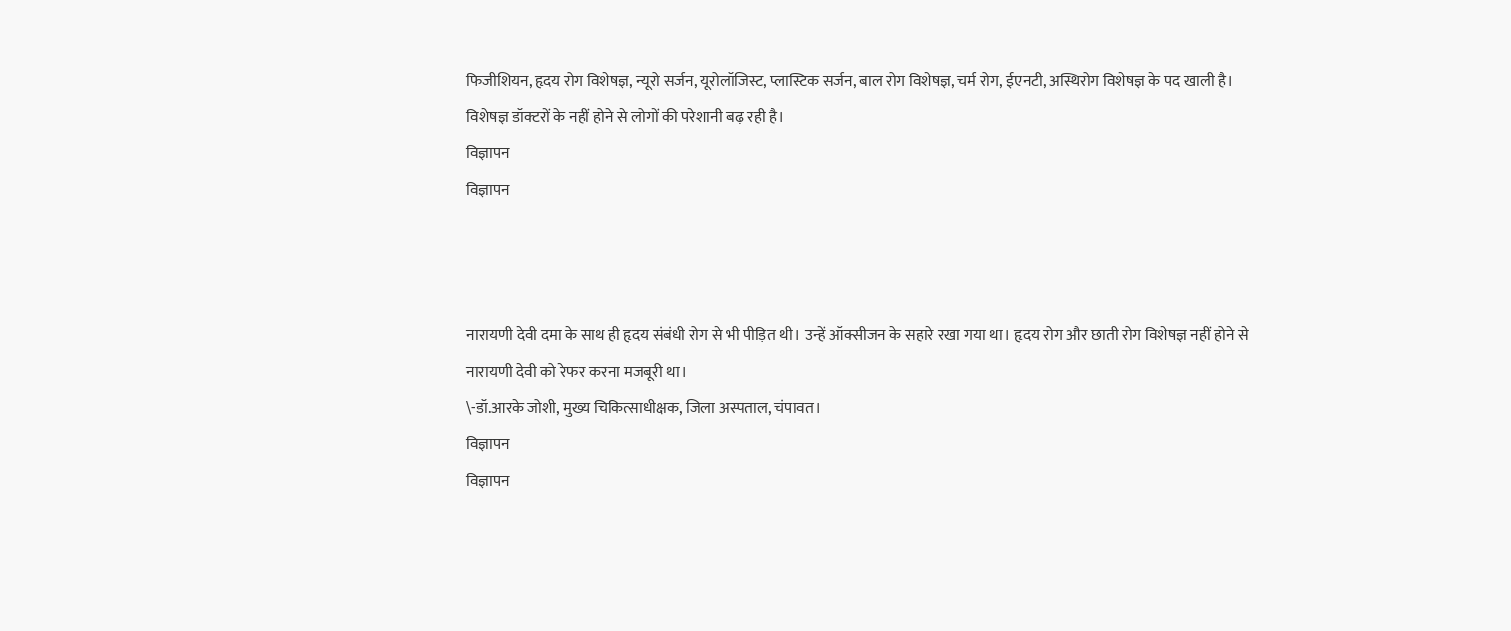फिजीशियन, हृदय रोग विशेषज्ञ, न्यूरो सर्जन, यूरोलॉजिस्ट, प्लास्टिक सर्जन, बाल रोग विशेषज्ञ, चर्म रोग, ईएनटी, अस्थिरोग विशेषज्ञ के पद खाली है। विशेषज्ञ डॉक्टरों के नहीं होने से लोगों की परेशानी बढ़ रही है।
विज्ञापन
विज्ञापन



नारायणी देवी दमा के साथ ही हृदय संबंधी रोग से भी पीड़ित थी। उन्हें ऑक्सीजन के सहारे रखा गया था। हृदय रोग और छाती रोग विशेषज्ञ नहीं होने से नारायणी देवी को रेफर करना मजबूरी था।
\-डॉ.आरके जोशी, मुख्य चिकित्साधीक्षक, जिला अस्पताल, चंपावत।
विज्ञापन
विज्ञापन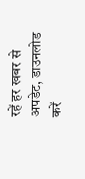रहें हर खबर से अपडेट, डाउनलोड करें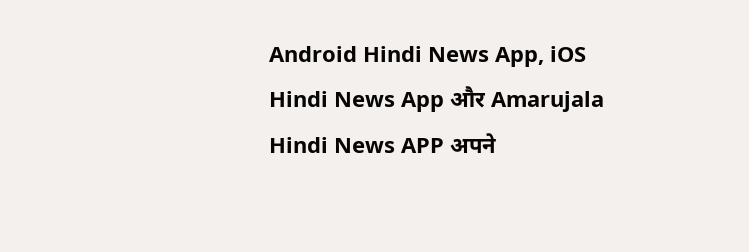Android Hindi News App, iOS Hindi News App और Amarujala Hindi News APP अपने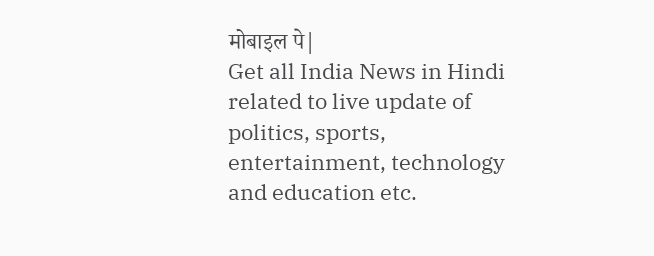मोबाइल पे|
Get all India News in Hindi related to live update of politics, sports, entertainment, technology and education etc.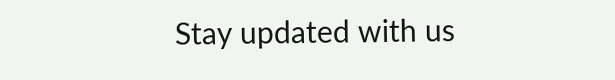Stay updated with us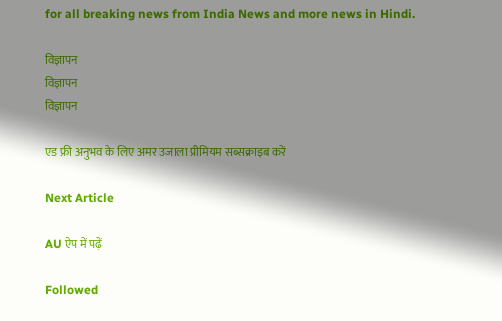for all breaking news from India News and more news in Hindi.

विज्ञापन
विज्ञापन
विज्ञापन

एड फ्री अनुभव के लिए अमर उजाला प्रीमियम सब्सक्राइब करें

Next Article

AU ऐप में पढ़ें

Followed